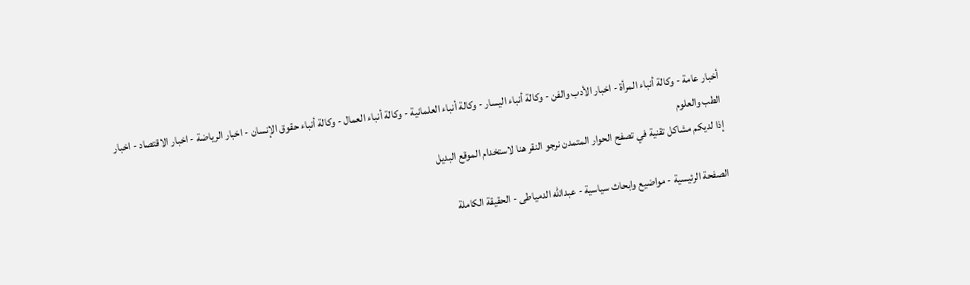أخبار عامة - وكالة أنباء المرأة - اخبار الأدب والفن - وكالة أنباء اليسار - وكالة أنباء العلمانية - وكالة أنباء العمال - وكالة أنباء حقوق الإنسان - اخبار الرياضة - اخبار الاقتصاد - اخبار الطب والعلوم
إذا لديكم مشاكل تقنية في تصفح الحوار المتمدن نرجو النقر هنا لاستخدام الموقع البديل

الصفحة الرئيسية - مواضيع وابحاث سياسية - عبدالله الدمياطى - الحقيقة الكاملة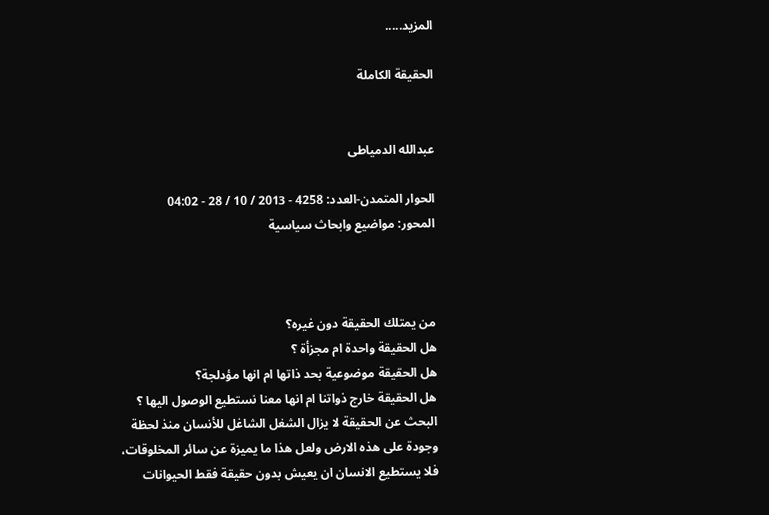المزيد.....

الحقيقة الكاملة


عبدالله الدمياطى

الحوار المتمدن-العدد: 4258 - 2013 / 10 / 28 - 04:02
المحور: مواضيع وابحاث سياسية



من يمتلك الحقيقة دون غيره؟
هل الحقيقة واحدة ام مجزأة ؟
هل الحقيقة موضوعية بحد ذاتها ام انها مؤدلجة؟
هل الحقيقة خارج ذواتنا ام انها معنا نستطيع الوصول اليها ؟
البحث عن الحقيقة لا يزال الشغل الشاغل للأنسان منذ لحظة وجودة على هذه الارض ولعل هذا ما يميزة عن سائر المخلوقات، فلا يستطيع الانسان ان يعيش بدون حقيقة فقط الحيوانات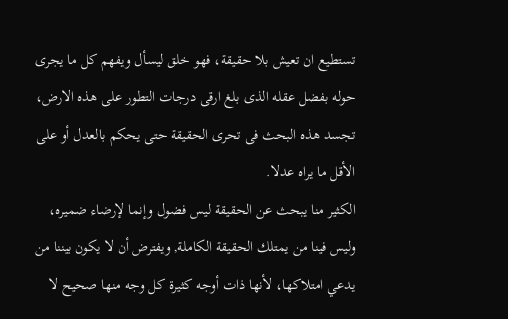تستطيع ان تعيش بلا حقيقة، فهو خلق ليسأل ويفهم كل ما يجرى حوله بفضل عقله الذى بلغ ارقى درجات التطور على هذه الارض، تجسد هذه البحث فى تحرى الحقيقة حتى يحكم بالعدل أو على الأقل ما يراه عدلا.
الكثير منا يبحث عن الحقيقة ليس فضول وإنما لإرضاء ضميره، وليس فينا من يمتلك الحقيقة الكاملة, ويفترض أن لا يكون بيننا من يدعي امتلاكها، لأنها ذات أوجه كثيرة كل وجه منها صحيح لا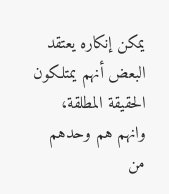يمكن إنكاره يعتقد البعض أنهم يمتلكون الحقيقة المطلقة، وانهم هم وحدهم من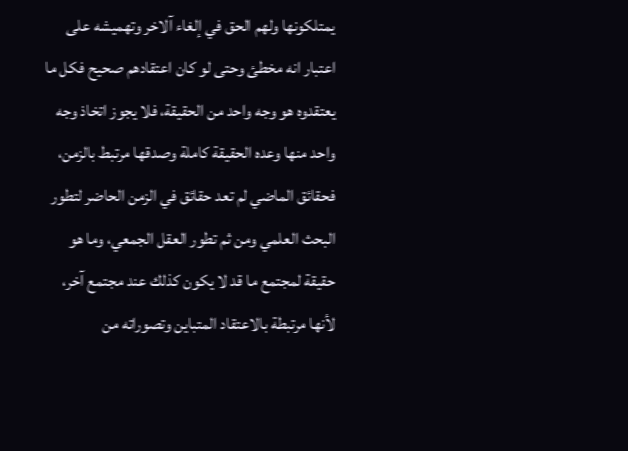يمتلكونها ولهم الحق في إلغاء آلاخر وتهميشه على اعتبار انه مخطئ وحتى لو كان اعتقادهم صحيح فكل ما يعتقدوه هو وجه واحد من الحقيقة، فلا يجوز اتخاذ وجه واحد منها وعده الحقيقة كاملة وصدقها مرتبط بالزمن، فحقائق الماضي لم تعد حقائق في الزمن الحاضر لتطور البحث العلمي ومن ثم تطور العقل الجمعي، وما هو حقيقة لمجتمع ما قد لا يكون كذلك عند مجتمع آخر، لأنها مرتبطة بالاعتقاد المتباين وتصوراته من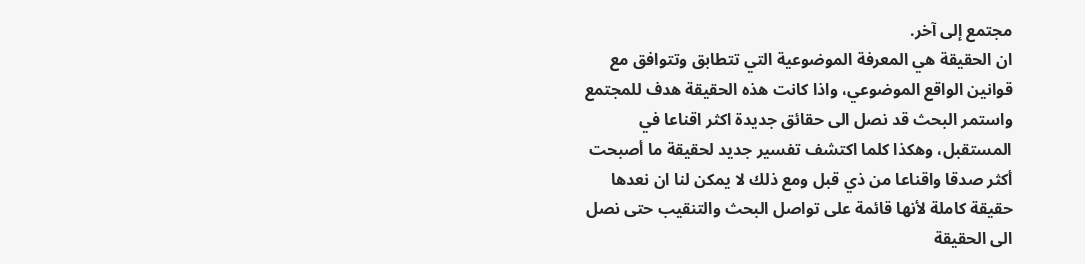مجتمع إلى آخر.
ان الحقيقة هي المعرفة الموضوعية التي تتطابق وتتوافق مع قوانين الواقع الموضوعي، واذا كانت هذه الحقيقة هدف للمجتمع واستمر البحث قد نصل الى حقائق جديدة اكثر اقناعا في المستقبل، وهكذا كلما اكتشف تفسير جديد لحقيقة ما أصبحت أكثر صدقا واقناعا من ذي قبل ومع ذلك لا يمكن لنا ان نعدها حقيقة كاملة لأنها قائمة على تواصل البحث والتنقيب حتى نصل الى الحقيقة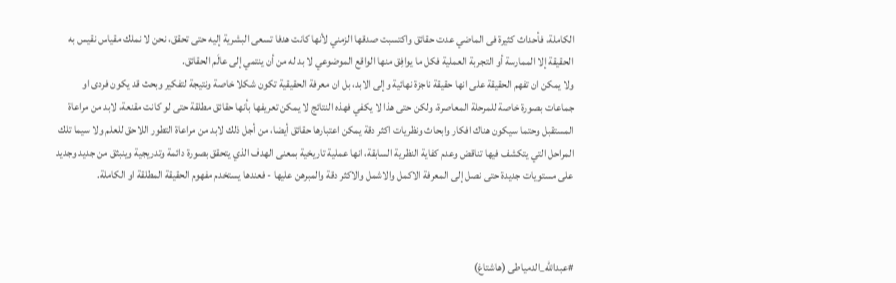الكاملة، فأحداث كثيرة فى الماضي عدت حقائق واكتسبت صدقها الزمني لأنها كانت هدفا تسعى البشرية إليه حتى تحقق، نحن لا نملك مقياس نقيس به الحقيقة إلا الممارسة أو التجربة العملية فكل ما يوافِق منها الواقع الموضوعي لا بد له من أن ينتمي إلى عالَم الحقائق.
ولا يمكن ان تفهم الحقيقة على انها حقيقة ناجزة نهائية وإلى الابد، بل ان معرفة الحقيقية تكون شكلا خاصة ونتيجة لتفكير وبحث قد يكون فردى او جماعات بصورة خاصة للمرحلة المعاصرة، ولكن حتى هذا لا يكفي فهذه النتائج لا يمكن تعريفها بأنها حقائق مطلقة حتى لو كانت مقنعة، لابد من مراعاة المستقبل وحتما سيكون هناك افكار وابحاث ونظريات اكثر دقة يمكن اعتبارها حقائق أيضا، من أجل ذلك لابد من مراعاة التطور اللاحق للعلم ولا سيما تلك المراحل التي يتكشف فيها تناقض وعدم كفاية النظرية السابقة، انها عملية تاريخية بمعنى الهدف الذي يتحقق بصورة دائمة وتدريجية وينبثق من جديد وجديد على مستويات جديدة حتى نصل إلى المعرفة الاكمل والاشمل والاكثر دقة والمبرهن عليها - فعندها يستخدم مفهوم الحقيقة المطلقة او الكاملة.



#عبدالله_الدمياطى (هاشتاغ)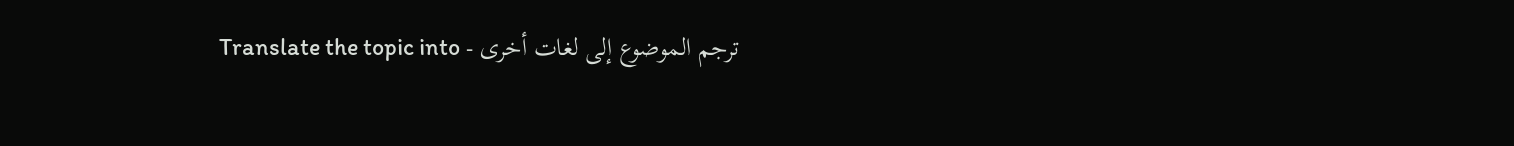ترجم الموضوع إلى لغات أخرى - Translate the topic into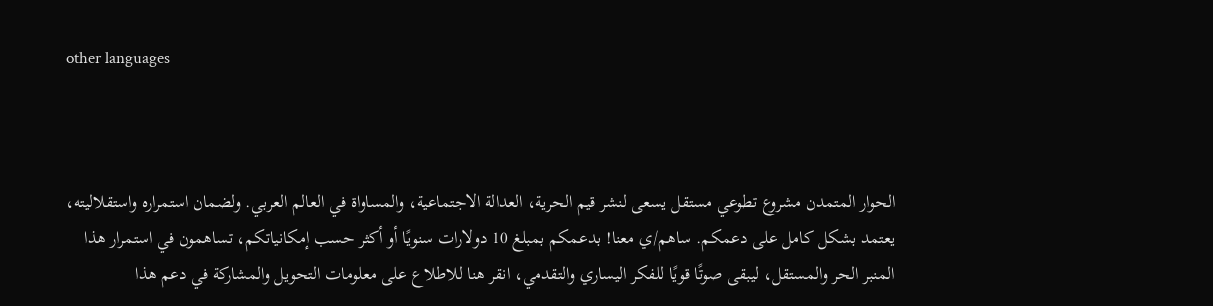other languages



الحوار المتمدن مشروع تطوعي مستقل يسعى لنشر قيم الحرية، العدالة الاجتماعية، والمساواة في العالم العربي. ولضمان استمراره واستقلاليته، يعتمد بشكل كامل على دعمكم. ساهم/ي معنا! بدعمكم بمبلغ 10 دولارات سنويًا أو أكثر حسب إمكانياتكم، تساهمون في استمرار هذا المنبر الحر والمستقل، ليبقى صوتًا قويًا للفكر اليساري والتقدمي، انقر هنا للاطلاع على معلومات التحويل والمشاركة في دعم هذا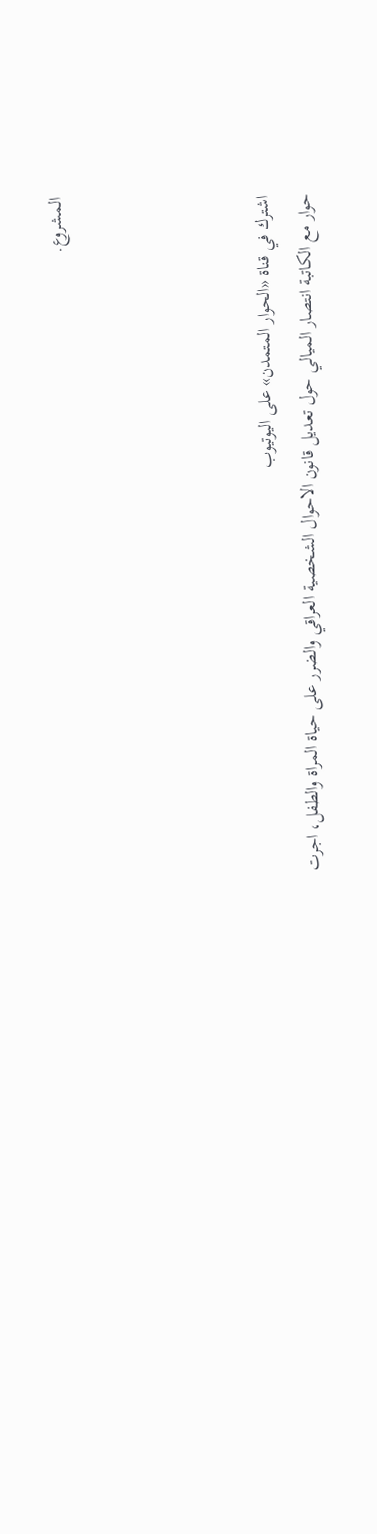المشروع.




اشترك في قناة «الحوار المتمدن» على اليوتيوب
حوار مع الكاتبة انتصار الميالي حول تعديل قانون الاحوال الشخصية العراقي والضرر على حياة المراة والطفل، اجرت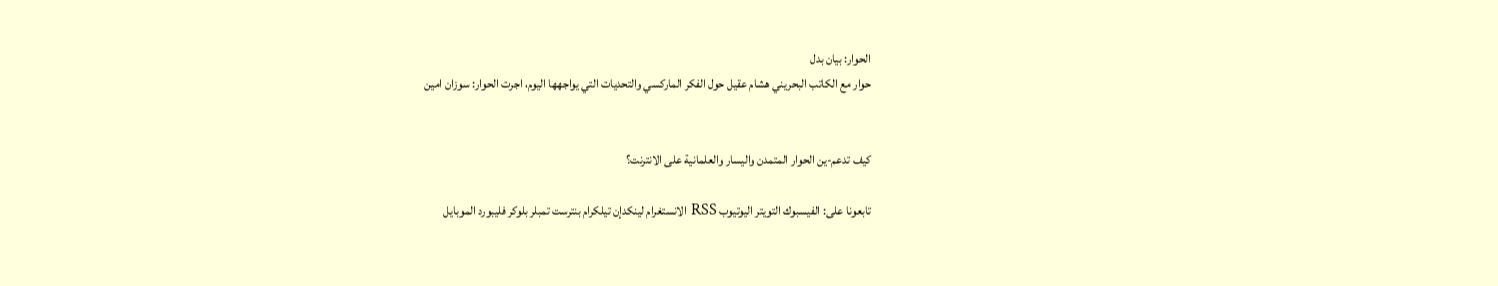الحوار: بيان بدل
حوار مع الكاتب البحريني هشام عقيل حول الفكر الماركسي والتحديات التي يواجهها اليوم، اجرت الحوار: سوزان امين


كيف تدعم-ين الحوار المتمدن واليسار والعلمانية على الانترنت؟

تابعونا على: الفيسبوك التويتر اليوتيوب RSS الانستغرام لينكدإن تيلكرام بنترست تمبلر بلوكر فليبورد الموبايل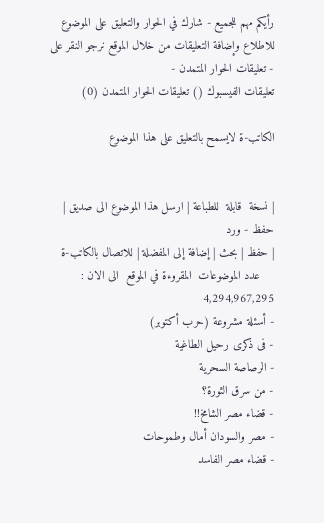رأيكم مهم للجميع - شارك في الحوار والتعليق على الموضوع
للاطلاع وإضافة التعليقات من خلال الموقع نرجو النقر على - تعليقات الحوار المتمدن -
تعليقات الفيسبوك () تعليقات الحوار المتمدن (0)

الكاتب-ة لايسمح بالتعليق على هذا الموضوع


| نسخة  قابلة  للطباعة | ارسل هذا الموضوع الى صديق | حفظ - ورد
| حفظ | بحث | إضافة إلى المفضلة | للاتصال بالكاتب-ة
    عدد الموضوعات  المقروءة في الموقع  الى الان : 4,294,967,295
- أسئلة مشروعة (حرب أكتوبر)
- فى ذكرى رحيل الطاغية
- الرصاصة السحرية
- من سرق الثورة؟
- قضاء مصر الشامخ!!
- مصر والسودان أمال وطموحات
- قضاء مصر الفاسد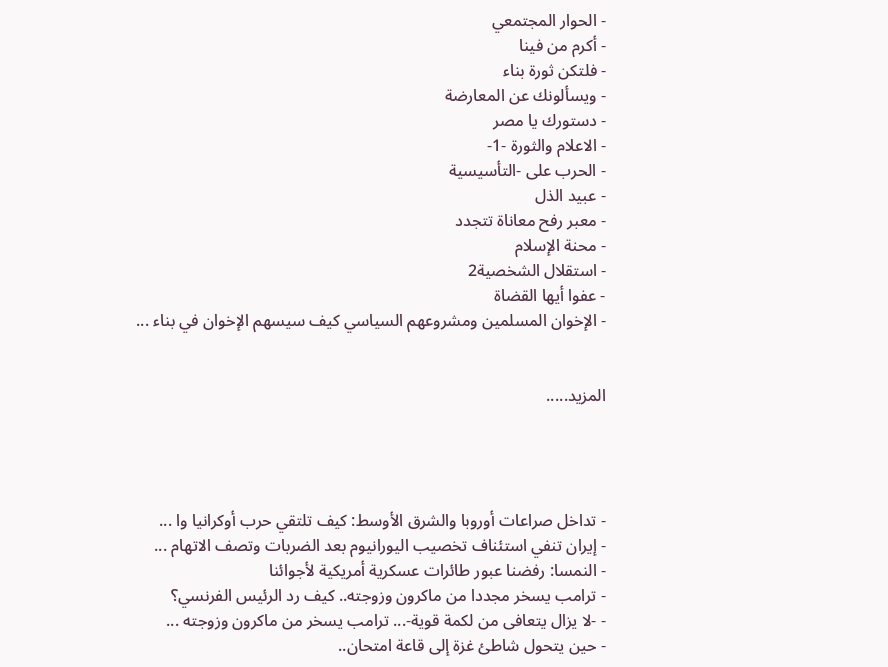- الحوار المجتمعي
- أكرم من فينا
- فلتكن ثورة بناء
- ويسألونك عن المعارضة
- دستورك يا مصر
- الاعلام والثورة -1-
- الحرب على -التأسيسية
- عبيد الذل
- معبر رفح معاناة تتجدد
- محنة الإسلام
- استقلال الشخصية2
- عفوا أيها القضاة
- الإخوان المسلمين ومشروعهم السياسي كيف سيسهم الإخوان في بناء ...


المزيد.....




- تداخل صراعات أوروبا والشرق الأوسط: كيف تلتقي حرب أوكرانيا وا ...
- إيران تنفي استئناف تخصيب اليورانيوم بعد الضربات وتصف الاتهام ...
- النمسا: رفضنا عبور طائرات عسكرية أمريكية لأجوائنا
- ترامب يسخر مجددا من ماكرون وزوجته.. كيف رد الرئيس الفرنسي؟
- -لا يزال يتعافى من لكمة قوية-... ترامب يسخر من ماكرون وزوجته ...
- حين يتحول شاطئ غزة إلى قاعة امتحان..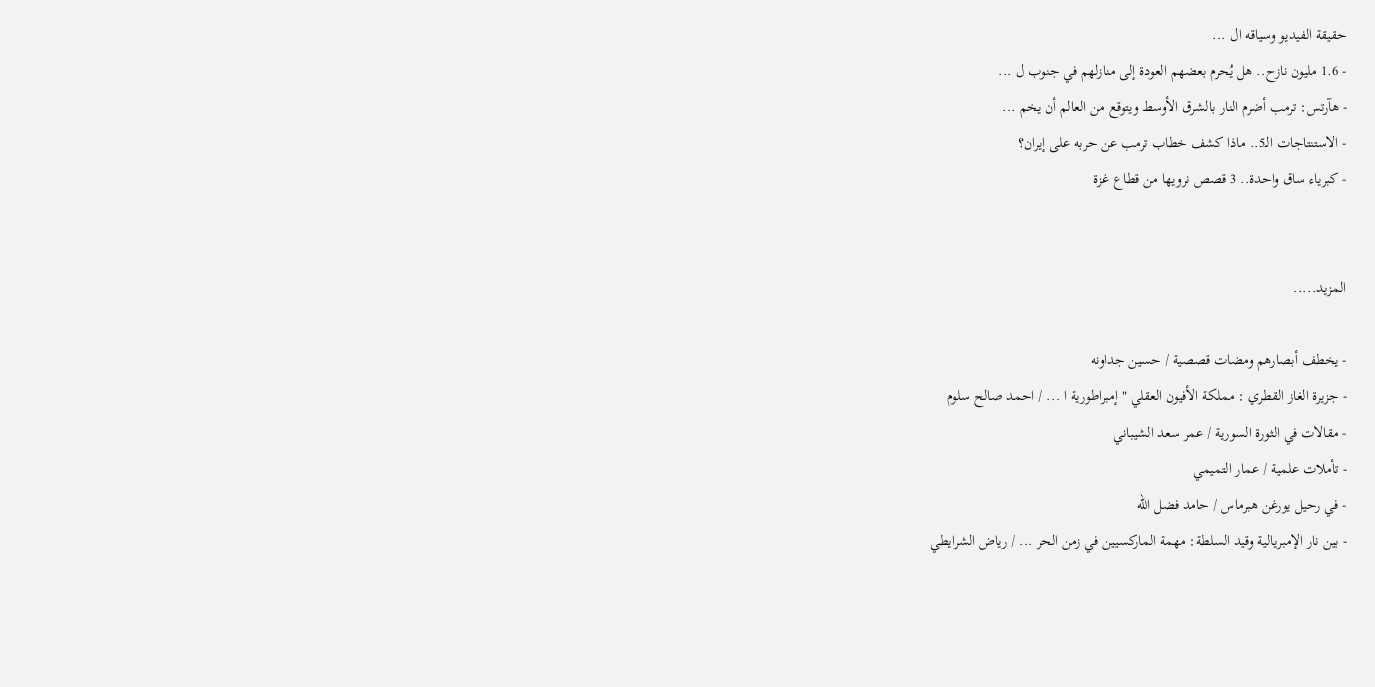حقيقة الفيديو وسياقه ال ...
- 1.6 مليون نازح.. هل يُحرم بعضهم العودة إلى منازلهم في جنوب ل ...
- هآرتس: ترمب أضرم النار بالشرق الأوسط ويتوقع من العالم أن يخم ...
- الاستنتاجات الـ5.. ماذا كشف خطاب ترمب عن حربه على إيران؟
- كبرياء ساق واحدة.. 3 قصص نرويها من قطاع غزة


المزيد.....

- يخطف أبصارهم ومضات قصصية / حسين جداونه
- جزيرة الغاز القطري : مملكة الأفيون العقلي " إمبراطورية ا ... / احمد صالح سلوم
- مقالات في الثورة السورية / عمر سعد الشيباني
- تأملات علمية / عمار التميمي
- في رحيل يورغن هبرماس / حامد فضل الله
- بين نار الإمبريالية وقيد السلطة: مهمة الماركسيين في زمن الحر ... / رياض الشرايطي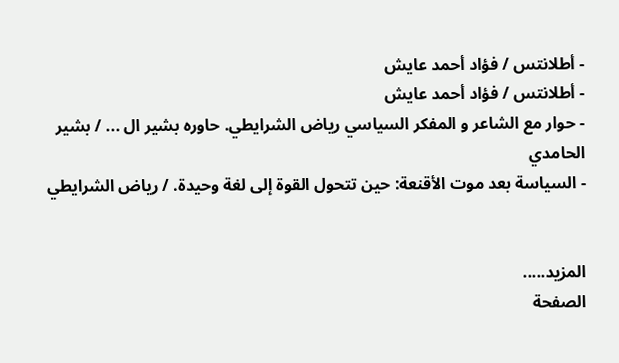- أطلانتس / فؤاد أحمد عايش
- أطلانتس / فؤاد أحمد عايش
- حوار مع الشاعر و المفكر السياسي رياض الشرايطي. حاوره بشير ال ... / بشير الحامدي
- السياسة بعد موت الأقنعة: حين تتحول القوة إلى لغة وحيدة. / رياض الشرايطي


المزيد.....
الصفحة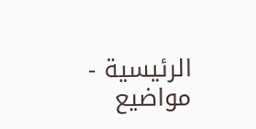الرئيسية - مواضيع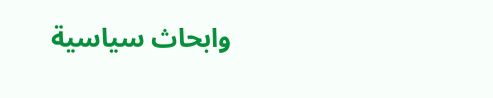وابحاث سياسية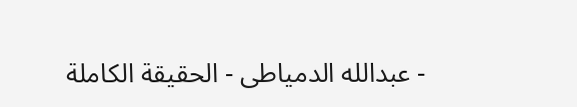- عبدالله الدمياطى - الحقيقة الكاملة